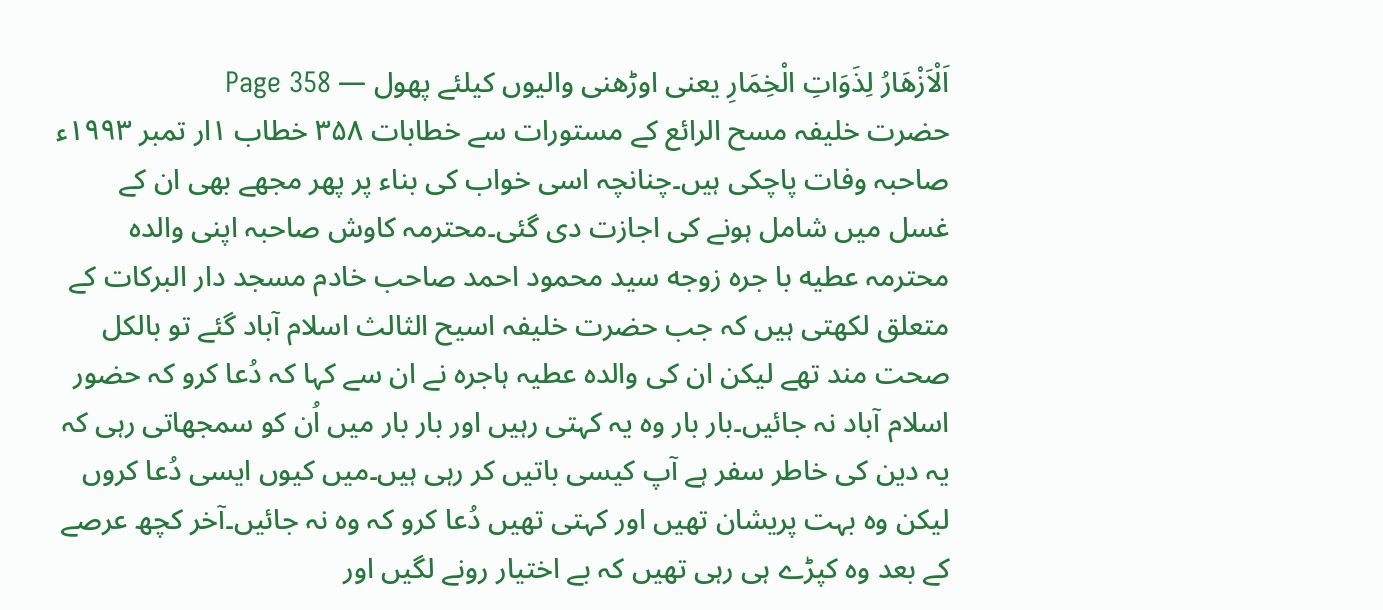اَلْاَزْھَارُ لِذَوَاتِ الْخِمَارِ یعنی اوڑھنی والیوں کیلئے پھول — Page 358
حضرت خلیفہ مسح الرائع کے مستورات سے خطابات ۳۵۸ خطاب ۱ار تمبر ۱۹۹۳ء صاحبہ وفات پاچکی ہیں۔چنانچہ اسی خواب کی بناء پر پھر مجھے بھی ان کے غسل میں شامل ہونے کی اجازت دی گئی۔محترمہ کاوش صاحبہ اپنی والدہ محترمہ عطیه با جره زوجه سید محمود احمد صاحب خادم مسجد دار البرکات کے متعلق لکھتی ہیں کہ جب حضرت خلیفہ اسیح الثالث اسلام آباد گئے تو بالکل صحت مند تھے لیکن ان کی والدہ عطیہ ہاجرہ نے ان سے کہا کہ دُعا کرو کہ حضور اسلام آباد نہ جائیں۔بار بار وہ یہ کہتی رہیں اور بار بار میں اُن کو سمجھاتی رہی کہ یہ دین کی خاطر سفر ہے آپ کیسی باتیں کر رہی ہیں۔میں کیوں ایسی دُعا کروں لیکن وہ بہت پریشان تھیں اور کہتی تھیں دُعا کرو کہ وہ نہ جائیں۔آخر کچھ عرصے کے بعد وہ کپڑے ہی رہی تھیں کہ بے اختیار رونے لگیں اور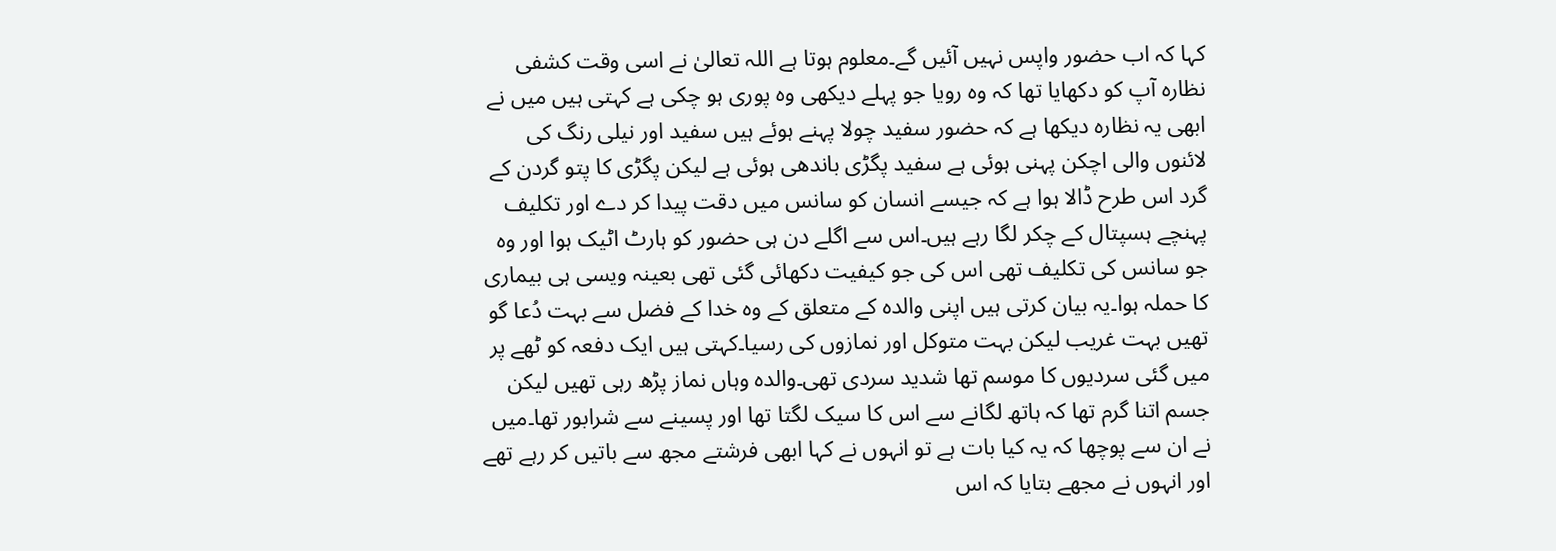کہا کہ اب حضور واپس نہیں آئیں گے۔معلوم ہوتا ہے اللہ تعالیٰ نے اسی وقت کشفی نظارہ آپ کو دکھایا تھا کہ وہ رویا جو پہلے دیکھی وہ پوری ہو چکی ہے کہتی ہیں میں نے ابھی یہ نظارہ دیکھا ہے کہ حضور سفید چولا پہنے ہوئے ہیں سفید اور نیلی رنگ کی لائنوں والی اچکن پہنی ہوئی ہے سفید پگڑی باندھی ہوئی ہے لیکن پگڑی کا پتو گردن کے گرد اس طرح ڈالا ہوا ہے کہ جیسے انسان کو سانس میں دقت پیدا کر دے اور تکلیف پہنچے ہسپتال کے چکر لگا رہے ہیں۔اس سے اگلے دن ہی حضور کو ہارٹ اٹیک ہوا اور وہ جو سانس کی تکلیف تھی اس کی جو کیفیت دکھائی گئی تھی بعینہ ویسی ہی بیماری کا حملہ ہوا۔یہ بیان کرتی ہیں اپنی والدہ کے متعلق کے وہ خدا کے فضل سے بہت دُعا گو تھیں بہت غریب لیکن بہت متوکل اور نمازوں کی رسیا۔کہتی ہیں ایک دفعہ کو ٹھے پر میں گئی سردیوں کا موسم تھا شدید سردی تھی۔والدہ وہاں نماز پڑھ رہی تھیں لیکن جسم اتنا گرم تھا کہ ہاتھ لگانے سے اس کا سیک لگتا تھا اور پسینے سے شرابور تھا۔میں نے ان سے پوچھا کہ یہ کیا بات ہے تو انہوں نے کہا ابھی فرشتے مجھ سے باتیں کر رہے تھے اور انہوں نے مجھے بتایا کہ اس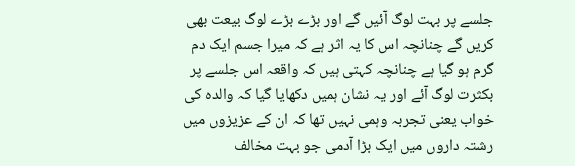جلسے پر بہت لوگ آئیں گے اور بڑے بڑے لوگ بیعت بھی کریں گے چنانچہ اس کا یہ اثر ہے کہ میرا جسم ایک دم گرم ہو گیا ہے چنانچہ کہتی ہیں کہ واقعہ اس جلسے پر بکثرت لوگ آئے اور یہ نشان ہمیں دکھایا گیا کہ والدہ کی خواب یعنی تجربہ وہمی نہیں تھا کہ ان کے عزیزوں میں رشتہ داروں میں ایک بڑا آدمی جو بہت مخالف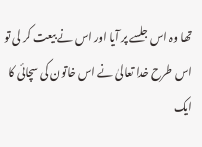تھا وہ اس جلسے پر آیا اور اس نے بیعت کر لی تو اس طرح خدا تعالیٰ نے اس خاتون کی سچائی کا ایک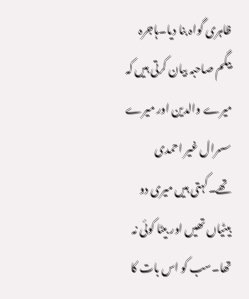ظاہری گواہ بنا دیا۔ہاجرہ بیگم صاحبہ بیان کرتی ہیں کہ میرے والدین اور میرے سسرال غیر احمدی تھے۔کہتی ہیں میری دو بیٹیاں تھیں اور بیٹا کوئی نہ تھا۔سب کو اس بات کا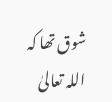شوق تھا کہ اللہ تعالیٰ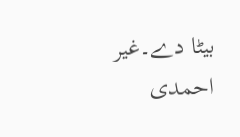بیٹا دے۔غیر احمدی